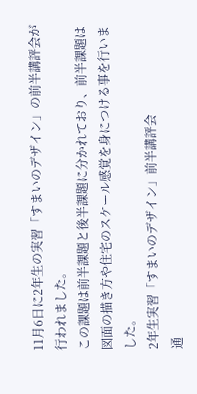11月6日に2年生の実習「すまいのデザイン」の前半講評会が行われました。
この課題は前半課題と後半課題に分かれており、前半課題は図面の描き方や住宅のスケール感覚を身につける事を行いました。
2年生実習「すまいのデザイン」前半講評会
通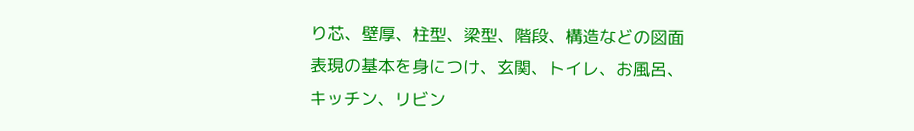り芯、壁厚、柱型、梁型、階段、構造などの図面表現の基本を身につけ、玄関、トイレ、お風呂、キッチン、リビン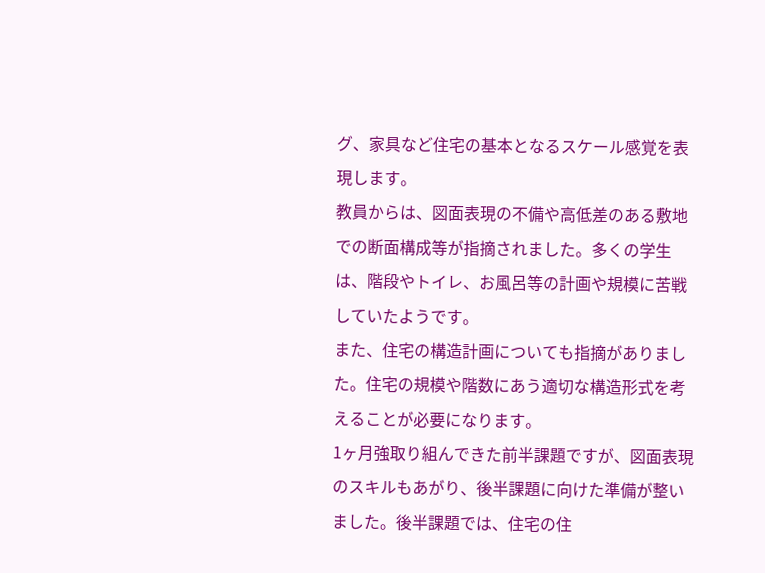グ、家具など住宅の基本となるスケール感覚を表現します。
教員からは、図面表現の不備や高低差のある敷地での断面構成等が指摘されました。多くの学生は、階段やトイレ、お風呂等の計画や規模に苦戦していたようです。
また、住宅の構造計画についても指摘がありました。住宅の規模や階数にあう適切な構造形式を考えることが必要になります。
1ヶ月強取り組んできた前半課題ですが、図面表現のスキルもあがり、後半課題に向けた準備が整いました。後半課題では、住宅の住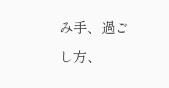み手、過ごし方、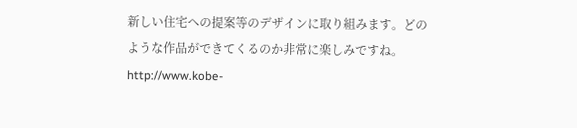新しい住宅への提案等のデザインに取り組みます。どのような作品ができてくるのか非常に楽しみですね。
http://www.kobe-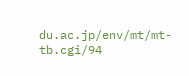du.ac.jp/env/mt/mt-tb.cgi/94